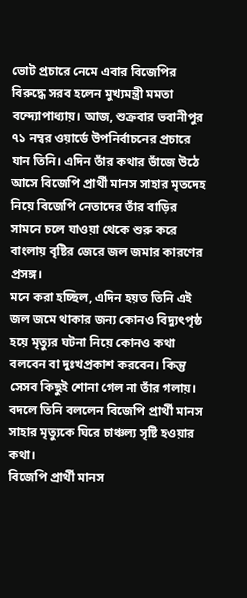ভোট প্রচারে নেমে এবার বিজেপির বিরুদ্ধে সরব হলেন মুখ্যমন্ত্রী মমতা বন্দ্যোপাধ্যায়। আজ, শুক্রবার ভবানীপুর ৭১ নম্বর ওয়ার্ডে উপনির্বাচনের প্রচারে যান তিনি। এদিন তাঁর কথার ভাঁজে উঠে আসে বিজেপি প্রার্থী মানস সাহার মৃতদেহ নিয়ে বিজেপি নেতাদের তাঁর বাড়ির সামনে চলে যাওয়া থেকে শুরু করে বাংলায় বৃষ্টির জেরে জল জমার কারণের প্রসঙ্গ।
মনে করা হচ্ছিল, এদিন হয়ত তিনি এই জল জমে থাকার জন্য কোনও বিদ্যুৎপৃষ্ঠ হয়ে মৃত্যুর ঘটনা নিয়ে কোনও কথা বলবেন বা দুঃখপ্রকাশ করবেন। কিন্তু সেসব কিছুই শোনা গেল না তাঁর গলায়। বদলে তিনি বললেন বিজেপি প্রার্থী মানস সাহার মৃত্যুকে ঘিরে চাঞ্চল্য সৃষ্টি হওয়ার কথা।
বিজেপি প্রার্থী মানস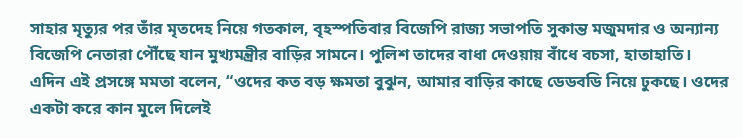সাহার মৃত্যুর পর তাঁর মৃতদেহ নিয়ে গতকাল, বৃহস্পতিবার বিজেপি রাজ্য সভাপতি সুকান্ত মজুমদার ও অন্যান্য বিজেপি নেতারা পৌঁছে যান মুখ্যমন্ত্রীর বাড়ির সামনে। পুলিশ তাদের বাধা দেওয়ায় বাঁধে বচসা, হাতাহাতি।
এদিন এই প্রসঙ্গে মমতা বলেন, “ওদের কত বড় ক্ষমতা বুঝুন, আমার বাড়ির কাছে ডেডবডি নিয়ে ঢুকছে। ওদের একটা করে কান মুলে দিলেই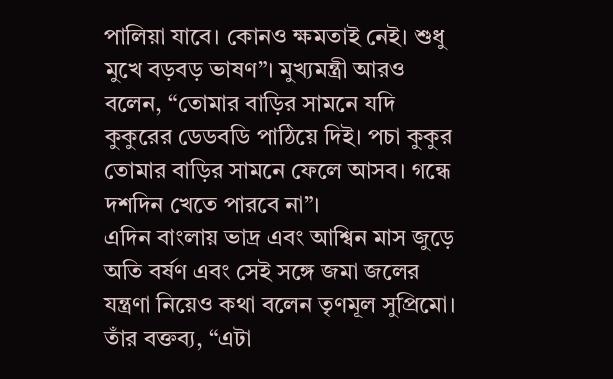পালিয়া যাবে। কোনও ক্ষমতাই নেই। শুধু মুখে বড়বড় ভাষণ”। মুখ্যমন্ত্রী আরও বলেন, “তোমার বাড়ির সামনে যদি কুকুরের ডেডবডি পাঠিয়ে দিই। পচা কুকুর তোমার বাড়ির সামনে ফেলে আসব। গন্ধে দশদিন খেতে পারবে না”।
এদিন বাংলায় ভাদ্র এবং আশ্বিন মাস জুড়ে অতি বর্ষণ এবং সেই সঙ্গে জমা জলের যন্ত্রণা নিয়েও কথা বলেন তৃণমূল সুপ্রিমো। তাঁর বক্তব্য, “এটা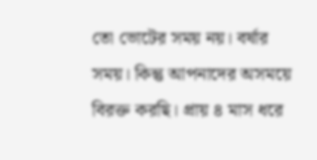তো ভোটের সময় নয়। বর্ষার সময়। কিন্তু আপনাদের অসময়ে বিরক্ত করছি। প্রায় ৪ মাস ধরে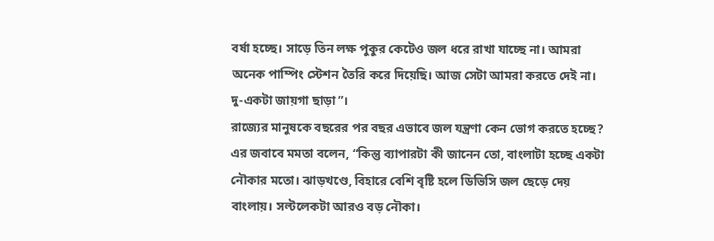বর্ষা হচ্ছে। সাড়ে তিন লক্ষ পুকুর কেটেও জল ধরে রাখা যাচ্ছে না। আমরা অনেক পাম্পিং স্টেশন তৈরি করে দিয়েছি। আজ সেটা আমরা করতে দেই না। দু-একটা জায়গা ছাড়া”।
রাজ্যের মানুষকে বছরের পর বছর এভাবে জল যন্ত্রণা কেন ভোগ করতে হচ্ছে? এর জবাবে মমতা বলেন, “কিন্তু ব্যাপারটা কী জানেন তো, বাংলাটা হচ্ছে একটা নৌকার মতো। ঝাড়খণ্ডে, বিহারে বেশি বৃষ্টি হলে ডিভিসি জল ছেড়ে দেয় বাংলায়। সল্টলেকটা আরও বড় নৌকা।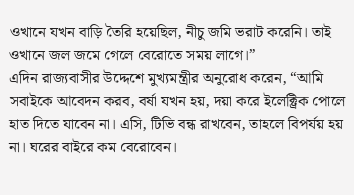ওখানে যখন বাড়ি তৈরি হয়েছিল, নীচু জমি ভরাট করেনি। তাই ওখানে জল জমে গেলে বেরোতে সময় লাগে।”
এদিন রাজ্যবাসীর উদ্দেশে মুখ্যমন্ত্রীর অনুরোধ করেন, “আমি সবাইকে আবেদন করব, বর্ষা যখন হয়, দয়া করে ইলেক্ট্রিক পোলে হাত দিতে যাবেন না। এসি, টিভি বন্ধ রাখবেন, তাহলে বিপর্যয় হয় না। ঘরের বাইরে কম বেরোবেন।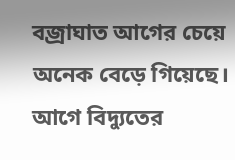বজ্রাঘাত আগের চেয়ে অনেক বেড়ে গিয়েছে। আগে বিদ্যুতের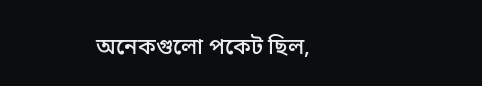অনেকগুলো পকেট ছিল,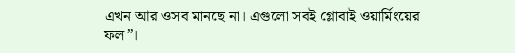এখন আর ওসব মানছে না। এগুলো সবই গ্লোবাই ওয়ার্মিংয়ের ফল”।